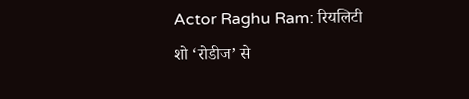Actor Raghu Ram: रियलिटी शो ‘रोडीज’ से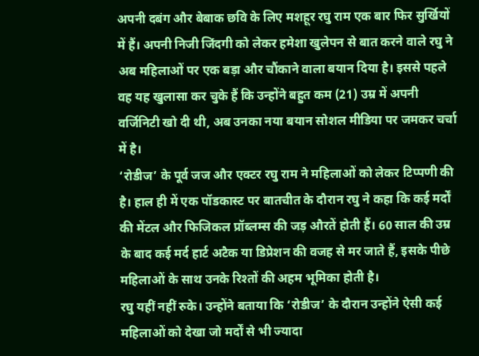अपनी दबंग और बेबाक छवि के लिए मशहूर रघु राम एक बार फिर सुर्खियों में हैं। अपनी निजी जिंदगी को लेकर हमेशा खुलेपन से बात करने वाले रघु ने अब महिलाओं पर एक बड़ा और चौंकाने वाला बयान दिया है। इससे पहले वह यह खुलासा कर चुके हैं कि उन्होंने बहुत कम (21) उम्र में अपनी वर्जिनिटी खो दी थी, अब उनका नया बयान सोशल मीडिया पर जमकर चर्चा में है।
‘रोडीज’ के पूर्व जज और एक्टर रघु राम ने महिलाओं को लेकर टिप्पणी की है। हाल ही में एक पॉडकास्ट पर बातचीत के दौरान रघु ने कहा कि कई मर्दों की मेंटल और फिजिकल प्रॉब्लम्स की जड़ औरतें होती हैं। 60 साल की उम्र के बाद कई मर्द हार्ट अटैक या डिप्रेशन की वजह से मर जाते हैं, इसके पीछे महिलाओं के साथ उनके रिश्तों की अहम भूमिका होती है।
रघु यहीं नहीं रुके। उन्होंने बताया कि ‘रोडीज’ के दौरान उन्होंने ऐसी कई महिलाओं को देखा जो मर्दों से भी ज्यादा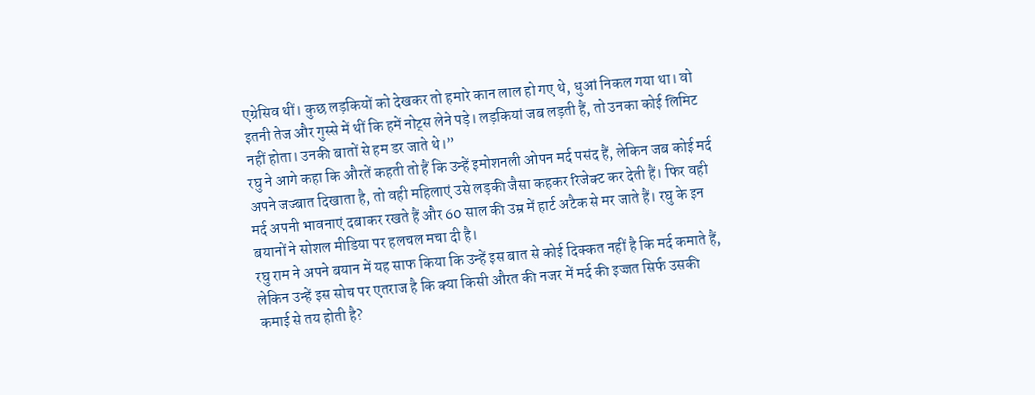एग्रेसिव थीं। कुछ लड़कियों को देखकर तो हमारे कान लाल हो गए थे, धुआं निकल गया था। वो इतनी तेज और गुस्से में थीं कि हमें नोट्स लेने पड़े। लड़कियां जब लड़ती हैं, तो उनका कोई लिमिट नहीं होता। उनकी बातों से हम डर जाते थे।”
रघु ने आगे कहा कि औरतें कहती तो हैं कि उन्हें इमोशनली ओपन मर्द पसंद हैं, लेकिन जब कोई मर्द अपने जज्बात दिखाता है, तो वही महिलाएं उसे लड़की जैसा कहकर रिजेक्ट कर देती हैं। फिर वही मर्द अपनी भावनाएं दबाकर रखते हैं और 60 साल की उम्र में हार्ट अटैक से मर जाते हैं। रघु के इन बयानों ने सोशल मीडिया पर हलचल मचा दी है।
रघु राम ने अपने बयान में यह साफ किया कि उन्हें इस बात से कोई दिक्कत नहीं है कि मर्द कमाते हैं, लेकिन उन्हें इस सोच पर एतराज है कि क्या किसी औरत की नजर में मर्द की इज्जत सिर्फ उसकी कमाई से तय होती है?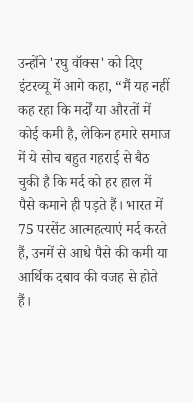उन्होंने 'रघु वॉक्स' को दिए इंटरव्यू में आगे कहा, “मैं यह नहीं कह रहा कि मर्दों या औरतों में कोई कमी है, लेकिन हमारे समाज में ये सोच बहुत गहराई से बैठ चुकी है कि मर्द को हर हाल में पैसे कमाने ही पड़ते हैं। भारत में 75 परसेंट आत्महत्याएं मर्द करते हैं, उनमें से आधे पैसे की कमी या आर्थिक दबाव की वजह से होते हैं।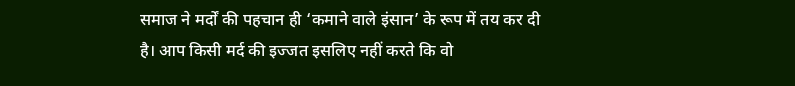समाज ने मर्दों की पहचान ही ‘कमाने वाले इंसान’ के रूप में तय कर दी है। आप किसी मर्द की इज्जत इसलिए नहीं करते कि वो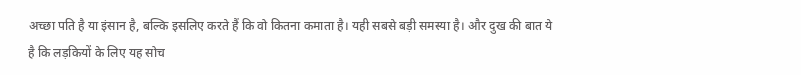अच्छा पति है या इंसान है, बल्कि इसलिए करते हैं कि वो कितना कमाता है। यही सबसे बड़ी समस्या है। और दुख की बात ये है कि लड़कियों के लिए यह सोच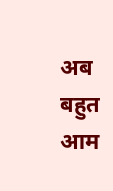अब बहुत आम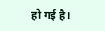हो गई है।